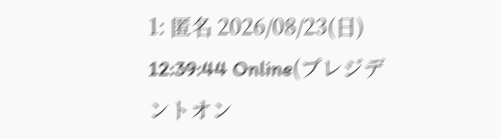1: 匿名 2026/08/23(日) 12:39:44 Online(プレジデントオン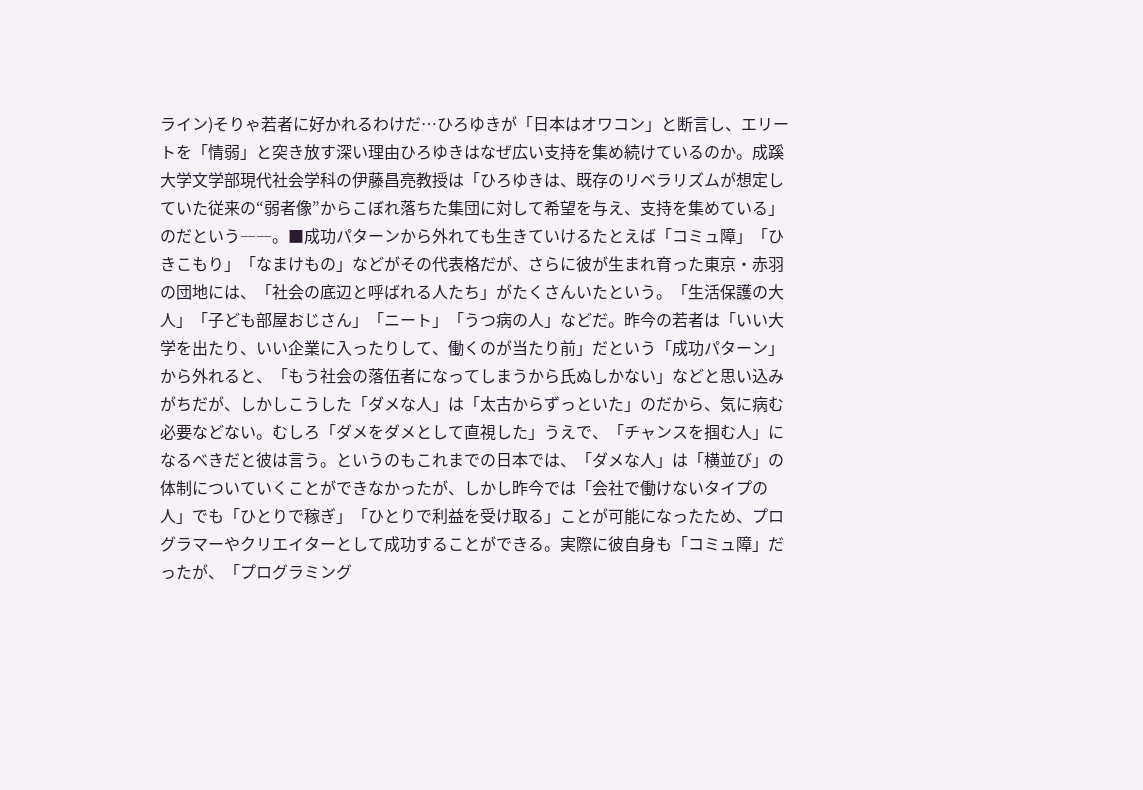ライン)そりゃ若者に好かれるわけだ…ひろゆきが「日本はオワコン」と断言し、エリートを「情弱」と突き放す深い理由ひろゆきはなぜ広い支持を集め続けているのか。成蹊大学文学部現代社会学科の伊藤昌亮教授は「ひろゆきは、既存のリベラリズムが想定していた従来の“弱者像”からこぼれ落ちた集団に対して希望を与え、支持を集めている」のだという――。■成功パターンから外れても生きていけるたとえば「コミュ障」「ひきこもり」「なまけもの」などがその代表格だが、さらに彼が生まれ育った東京・赤羽の団地には、「社会の底辺と呼ばれる人たち」がたくさんいたという。「生活保護の大人」「子ども部屋おじさん」「ニート」「うつ病の人」などだ。昨今の若者は「いい大学を出たり、いい企業に入ったりして、働くのが当たり前」だという「成功パターン」から外れると、「もう社会の落伍者になってしまうから氏ぬしかない」などと思い込みがちだが、しかしこうした「ダメな人」は「太古からずっといた」のだから、気に病む必要などない。むしろ「ダメをダメとして直視した」うえで、「チャンスを掴む人」になるべきだと彼は言う。というのもこれまでの日本では、「ダメな人」は「横並び」の体制についていくことができなかったが、しかし昨今では「会社で働けないタイプの人」でも「ひとりで稼ぎ」「ひとりで利益を受け取る」ことが可能になったため、プログラマーやクリエイターとして成功することができる。実際に彼自身も「コミュ障」だったが、「プログラミング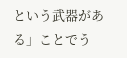という武器がある」ことでう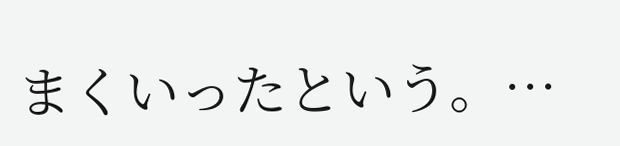まくいったという。…